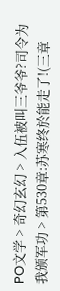PO文学 > 奇幻玄幻 > 入伍被叫三爷爷?司令为我颁军功 > 第530章:苏寒终於能走了!(三章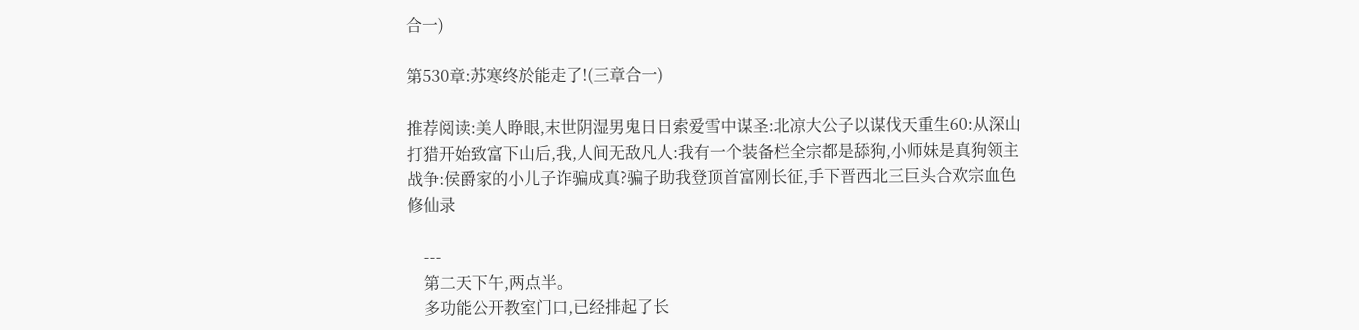合一)

第530章:苏寒终於能走了!(三章合一)

推荐阅读:美人睁眼,末世阴湿男鬼日日索爱雪中谋圣:北凉大公子以谋伐天重生60:从深山打猎开始致富下山后,我,人间无敌凡人:我有一个装备栏全宗都是舔狗,小师妹是真狗领主战争:侯爵家的小儿子诈骗成真?骗子助我登顶首富刚长征,手下晋西北三巨头合欢宗血色修仙录

    ---
    第二天下午,两点半。
    多功能公开教室门口,已经排起了长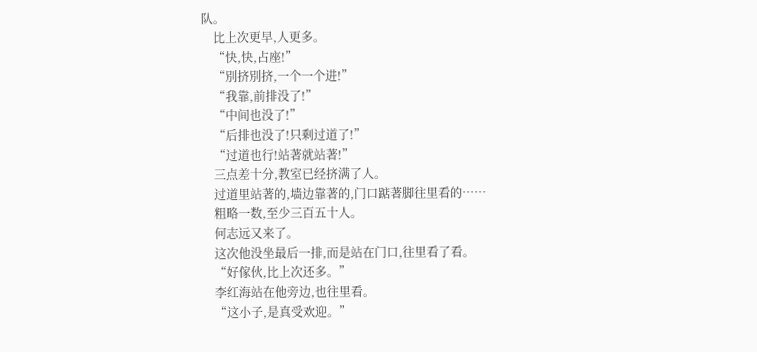队。
    比上次更早,人更多。
    “快,快,占座!”
    “別挤別挤,一个一个进!”
    “我靠,前排没了!”
    “中间也没了!”
    “后排也没了!只剩过道了!”
    “过道也行!站著就站著!”
    三点差十分,教室已经挤满了人。
    过道里站著的,墙边靠著的,门口踮著脚往里看的……
    粗略一数,至少三百五十人。
    何志远又来了。
    这次他没坐最后一排,而是站在门口,往里看了看。
    “好傢伙,比上次还多。”
    李红海站在他旁边,也往里看。
    “这小子,是真受欢迎。”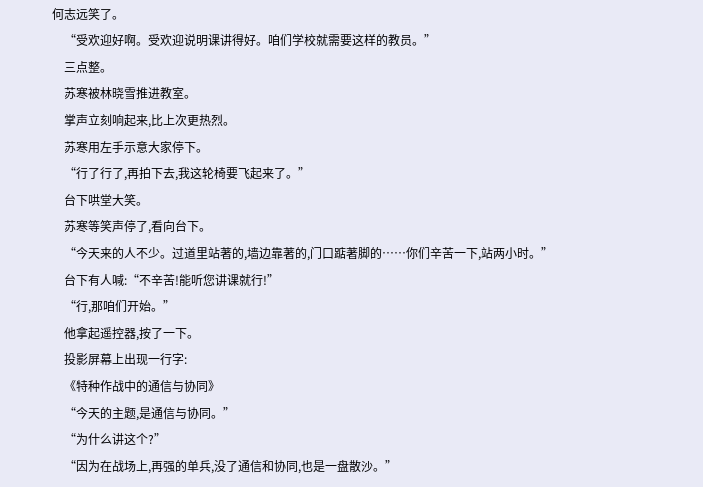何志远笑了。
    “受欢迎好啊。受欢迎说明课讲得好。咱们学校就需要这样的教员。”
    三点整。
    苏寒被林晓雪推进教室。
    掌声立刻响起来,比上次更热烈。
    苏寒用左手示意大家停下。
    “行了行了,再拍下去,我这轮椅要飞起来了。”
    台下哄堂大笑。
    苏寒等笑声停了,看向台下。
    “今天来的人不少。过道里站著的,墙边靠著的,门口踮著脚的……你们辛苦一下,站两小时。”
    台下有人喊:“不辛苦!能听您讲课就行!”
    “行,那咱们开始。”
    他拿起遥控器,按了一下。
    投影屏幕上出现一行字:
    《特种作战中的通信与协同》
    “今天的主题,是通信与协同。”
    “为什么讲这个?”
    “因为在战场上,再强的单兵,没了通信和协同,也是一盘散沙。”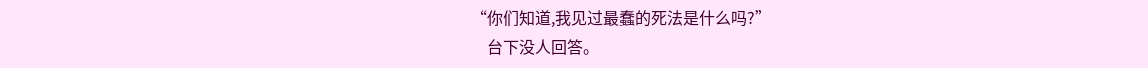“你们知道,我见过最蠢的死法是什么吗?”
    台下没人回答。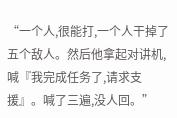“一个人,很能打,一个人干掉了五个敌人。然后他拿起对讲机,喊『我完成任务了,请求支援』。喊了三遍,没人回。”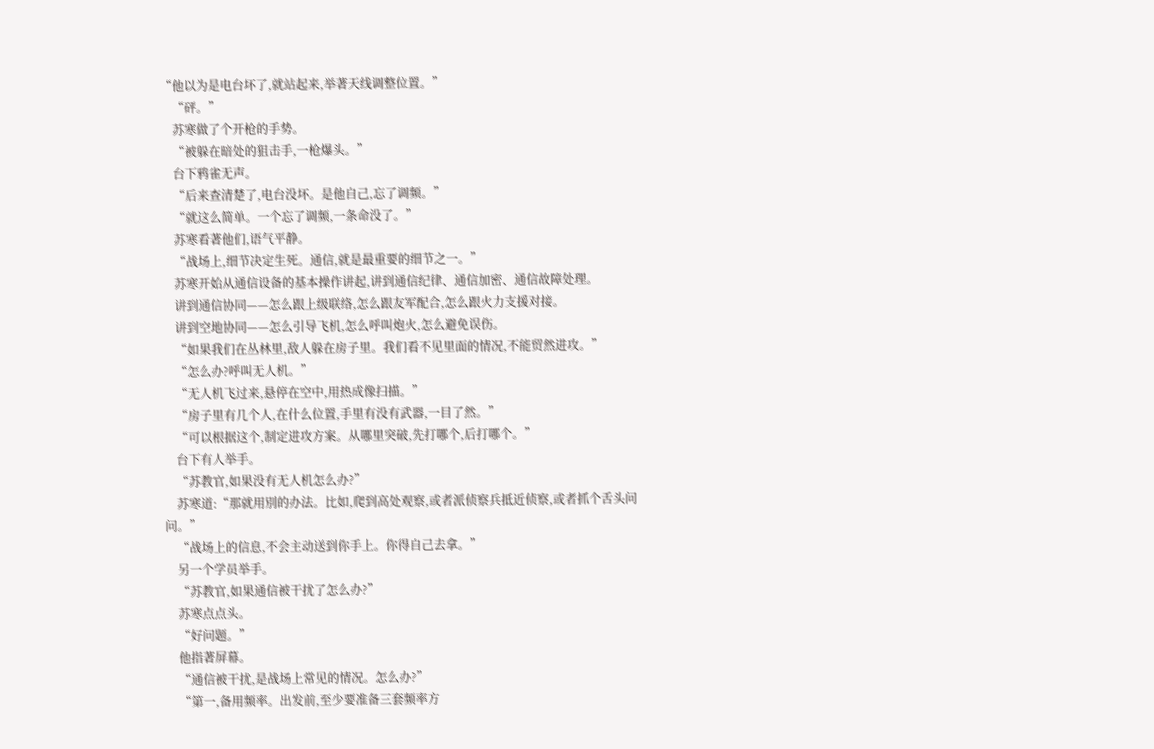“他以为是电台坏了,就站起来,举著天线调整位置。”
    “砰。”
    苏寒做了个开枪的手势。
    “被躲在暗处的狙击手,一枪爆头。”
    台下鸦雀无声。
    “后来查清楚了,电台没坏。是他自己,忘了调频。”
    “就这么简单。一个忘了调频,一条命没了。”
    苏寒看著他们,语气平静。
    “战场上,细节决定生死。通信,就是最重要的细节之一。”
    苏寒开始从通信设备的基本操作讲起,讲到通信纪律、通信加密、通信故障处理。
    讲到通信协同——怎么跟上级联络,怎么跟友军配合,怎么跟火力支援对接。
    讲到空地协同——怎么引导飞机,怎么呼叫炮火,怎么避免误伤。
    “如果我们在丛林里,敌人躲在房子里。我们看不见里面的情况,不能贸然进攻。”
    “怎么办?呼叫无人机。”
    “无人机飞过来,悬停在空中,用热成像扫描。”
    “房子里有几个人,在什么位置,手里有没有武器,一目了然。”
    “可以根据这个,制定进攻方案。从哪里突破,先打哪个,后打哪个。”
    台下有人举手。
    “苏教官,如果没有无人机怎么办?”
    苏寒道:“那就用別的办法。比如,爬到高处观察,或者派侦察兵抵近侦察,或者抓个舌头问问。”
    “战场上的信息,不会主动送到你手上。你得自己去拿。”
    另一个学员举手。
    “苏教官,如果通信被干扰了怎么办?”
    苏寒点点头。
    “好问题。”
    他指著屏幕。
    “通信被干扰,是战场上常见的情况。怎么办?”
    “第一,备用频率。出发前,至少要准备三套频率方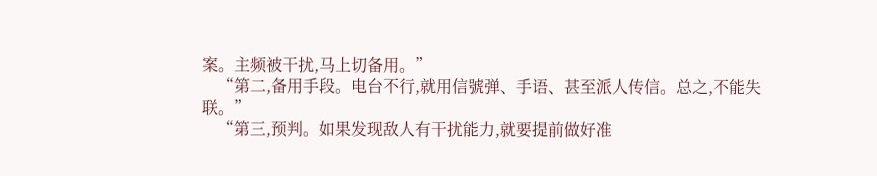案。主频被干扰,马上切备用。”
    “第二,备用手段。电台不行,就用信號弹、手语、甚至派人传信。总之,不能失联。”
    “第三,预判。如果发现敌人有干扰能力,就要提前做好准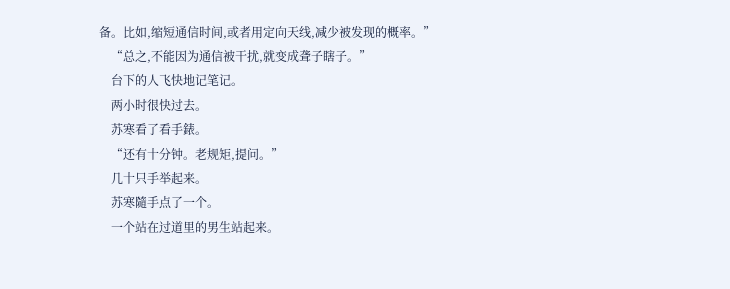备。比如,缩短通信时间,或者用定向天线,减少被发现的概率。”
    “总之,不能因为通信被干扰,就变成聋子瞎子。”
    台下的人飞快地记笔记。
    两小时很快过去。
    苏寒看了看手錶。
    “还有十分钟。老规矩,提问。”
    几十只手举起来。
    苏寒隨手点了一个。
    一个站在过道里的男生站起来。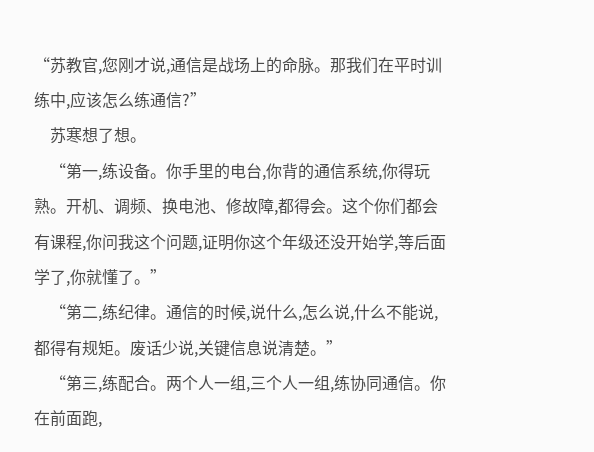“苏教官,您刚才说,通信是战场上的命脉。那我们在平时训练中,应该怎么练通信?”
    苏寒想了想。
    “第一,练设备。你手里的电台,你背的通信系统,你得玩熟。开机、调频、换电池、修故障,都得会。这个你们都会有课程,你问我这个问题,证明你这个年级还没开始学,等后面学了,你就懂了。”
    “第二,练纪律。通信的时候,说什么,怎么说,什么不能说,都得有规矩。废话少说,关键信息说清楚。”
    “第三,练配合。两个人一组,三个人一组,练协同通信。你在前面跑,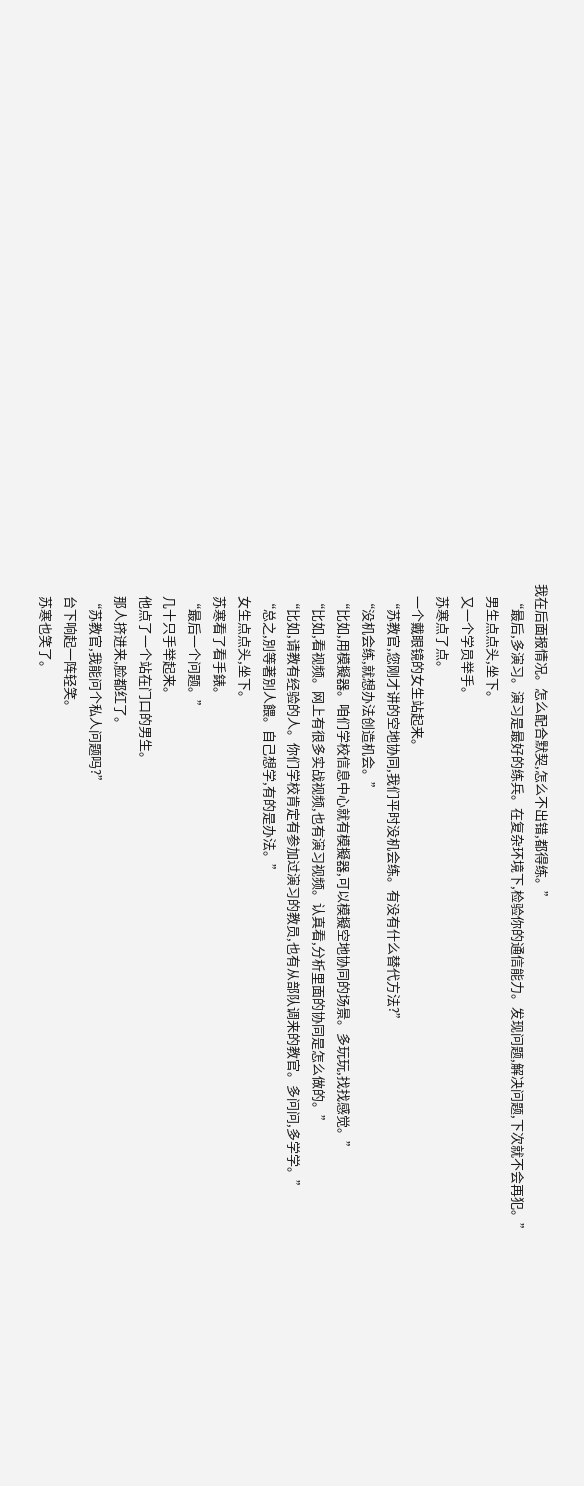我在后面报情况。怎么配合默契,怎么不出错,都得练。”
    “最后,多演习。演习是最好的练兵。在复杂环境下,检验你的通信能力。发现问题,解决问题,下次就不会再犯。”
    男生点点头,坐下。
    又一个学员举手。
    苏寒点了点。
    一个戴眼镜的女生站起来。
    “苏教官,您刚才讲的空地协同,我们平时没机会练。有没有什么替代方法?”
    “没机会练,就想办法创造机会。”
    “比如,用模擬器。咱们学校信息中心就有模擬器,可以模擬空地协同的场景。多玩玩,找找感觉。”
    “比如,看视频。网上有很多实战视频,也有演习视频。认真看,分析里面的协同是怎么做的。”
    “比如,请教有经验的人。你们学校肯定有参加过演习的教员,也有从部队调来的教官。多问问,多学学。”
    “总之,別等著別人餵。自己想学,有的是办法。”
    女生点点头,坐下。
    苏寒看了看手錶。
    “最后一个问题。”
    几十只手举起来。
    他点了一个站在门口的男生。
    那人挤进来,脸都红了。
    “苏教官,我能问个私人问题吗?”
    台下响起一阵轻笑。
    苏寒也笑了。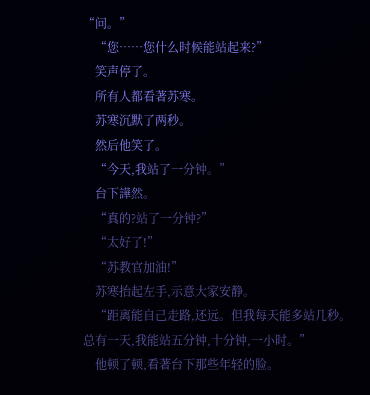“问。”
    “您……您什么时候能站起来?”
    笑声停了。
    所有人都看著苏寒。
    苏寒沉默了两秒。
    然后他笑了。
    “今天,我站了一分钟。”
    台下譁然。
    “真的?站了一分钟?”
    “太好了!”
    “苏教官加油!”
    苏寒抬起左手,示意大家安静。
    “距离能自己走路,还远。但我每天能多站几秒。总有一天,我能站五分钟,十分钟,一小时。”
    他顿了顿,看著台下那些年轻的脸。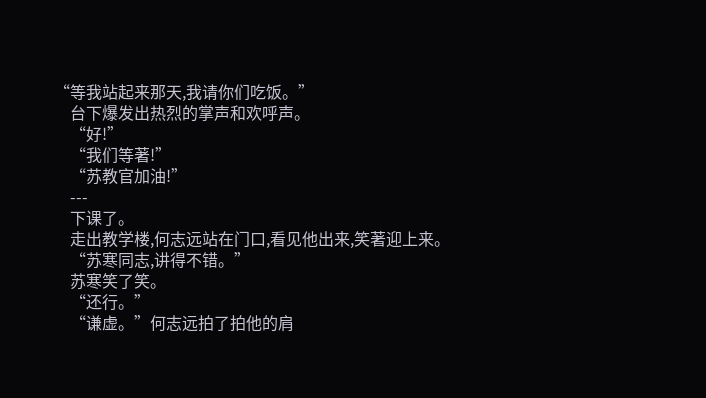“等我站起来那天,我请你们吃饭。”
    台下爆发出热烈的掌声和欢呼声。
    “好!”
    “我们等著!”
    “苏教官加油!”
    ---
    下课了。
    走出教学楼,何志远站在门口,看见他出来,笑著迎上来。
    “苏寒同志,讲得不错。”
    苏寒笑了笑。
    “还行。”
    “谦虚。”何志远拍了拍他的肩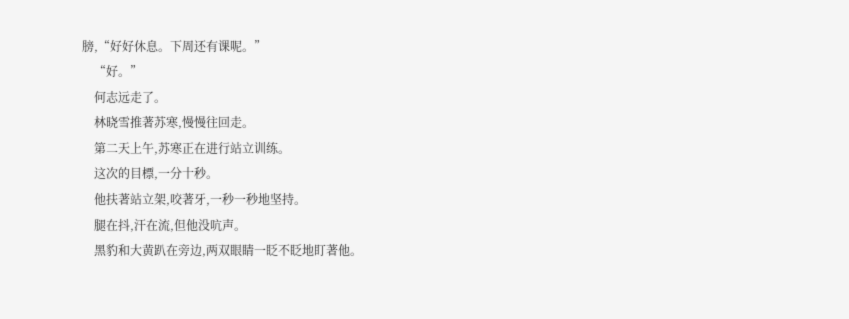膀,“好好休息。下周还有课呢。”
    “好。”
    何志远走了。
    林晓雪推著苏寒,慢慢往回走。
    第二天上午,苏寒正在进行站立训练。
    这次的目標,一分十秒。
    他扶著站立架,咬著牙,一秒一秒地坚持。
    腿在抖,汗在流,但他没吭声。
    黑豹和大黄趴在旁边,两双眼睛一眨不眨地盯著他。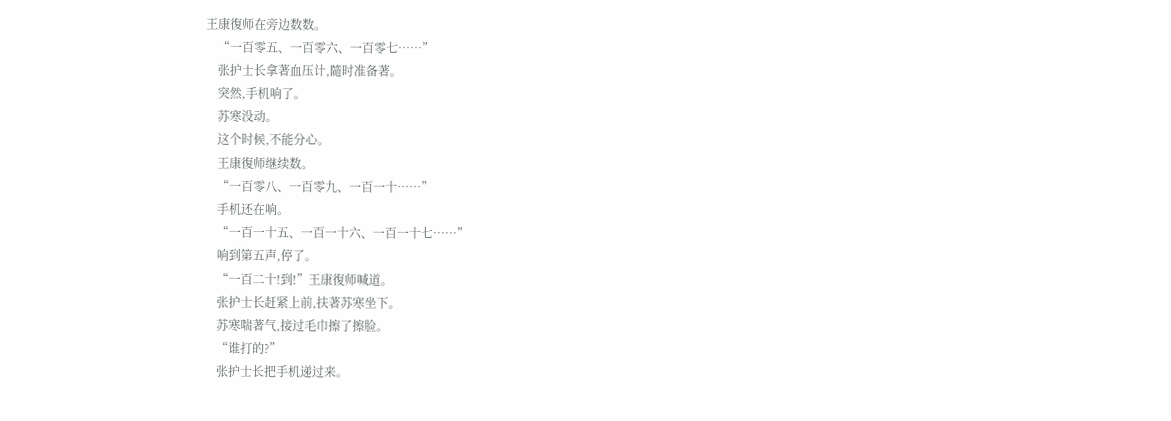王康復师在旁边数数。
    “一百零五、一百零六、一百零七……”
    张护士长拿著血压计,隨时准备著。
    突然,手机响了。
    苏寒没动。
    这个时候,不能分心。
    王康復师继续数。
    “一百零八、一百零九、一百一十……”
    手机还在响。
    “一百一十五、一百一十六、一百一十七……”
    响到第五声,停了。
    “一百二十!到!”王康復师喊道。
    张护士长赶紧上前,扶著苏寒坐下。
    苏寒喘著气,接过毛巾擦了擦脸。
    “谁打的?”
    张护士长把手机递过来。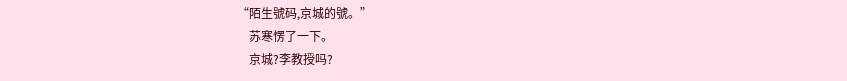“陌生號码,京城的號。”
    苏寒愣了一下。
    京城?李教授吗?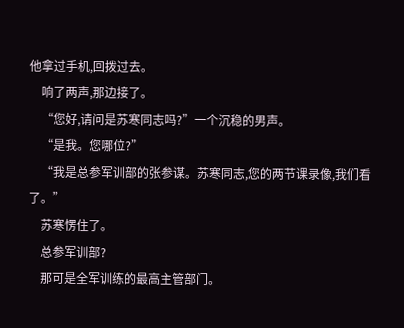他拿过手机,回拨过去。
    响了两声,那边接了。
    “您好,请问是苏寒同志吗?”一个沉稳的男声。
    “是我。您哪位?”
    “我是总参军训部的张参谋。苏寒同志,您的两节课录像,我们看了。”
    苏寒愣住了。
    总参军训部?
    那可是全军训练的最高主管部门。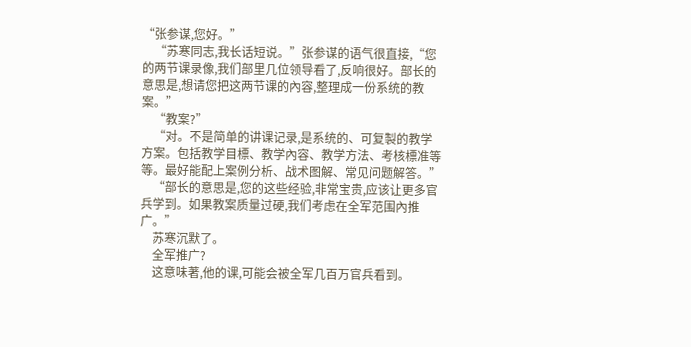“张参谋,您好。”
    “苏寒同志,我长话短说。”张参谋的语气很直接,“您的两节课录像,我们部里几位领导看了,反响很好。部长的意思是,想请您把这两节课的內容,整理成一份系统的教案。”
    “教案?”
    “对。不是简单的讲课记录,是系统的、可复製的教学方案。包括教学目標、教学內容、教学方法、考核標准等等。最好能配上案例分析、战术图解、常见问题解答。”
    “部长的意思是,您的这些经验,非常宝贵,应该让更多官兵学到。如果教案质量过硬,我们考虑在全军范围內推广。”
    苏寒沉默了。
    全军推广?
    这意味著,他的课,可能会被全军几百万官兵看到。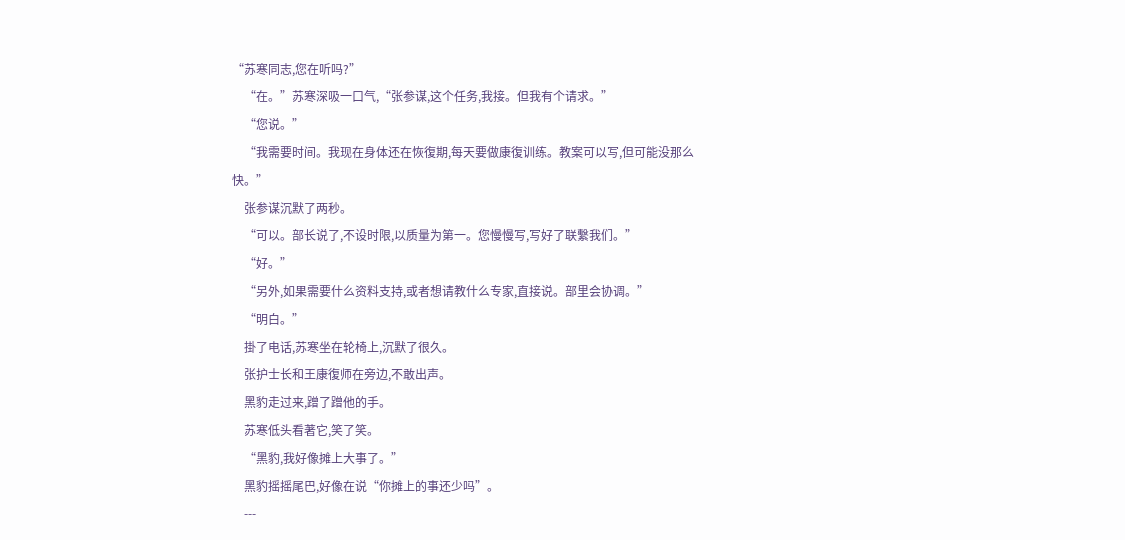“苏寒同志,您在听吗?”
    “在。”苏寒深吸一口气,“张参谋,这个任务,我接。但我有个请求。”
    “您说。”
    “我需要时间。我现在身体还在恢復期,每天要做康復训练。教案可以写,但可能没那么快。”
    张参谋沉默了两秒。
    “可以。部长说了,不设时限,以质量为第一。您慢慢写,写好了联繫我们。”
    “好。”
    “另外,如果需要什么资料支持,或者想请教什么专家,直接说。部里会协调。”
    “明白。”
    掛了电话,苏寒坐在轮椅上,沉默了很久。
    张护士长和王康復师在旁边,不敢出声。
    黑豹走过来,蹭了蹭他的手。
    苏寒低头看著它,笑了笑。
    “黑豹,我好像摊上大事了。”
    黑豹摇摇尾巴,好像在说“你摊上的事还少吗”。
    ---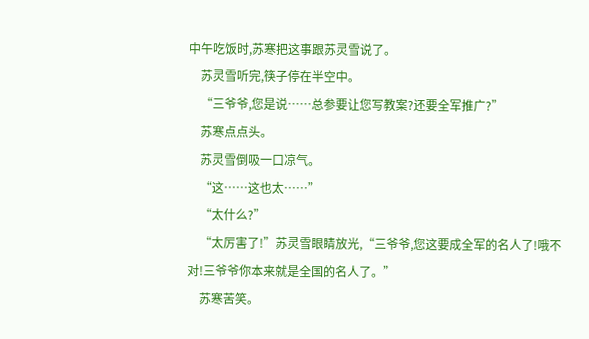中午吃饭时,苏寒把这事跟苏灵雪说了。
    苏灵雪听完,筷子停在半空中。
    “三爷爷,您是说……总参要让您写教案?还要全军推广?”
    苏寒点点头。
    苏灵雪倒吸一口凉气。
    “这……这也太……”
    “太什么?”
    “太厉害了!”苏灵雪眼睛放光,“三爷爷,您这要成全军的名人了!哦不对!三爷爷你本来就是全国的名人了。”
    苏寒苦笑。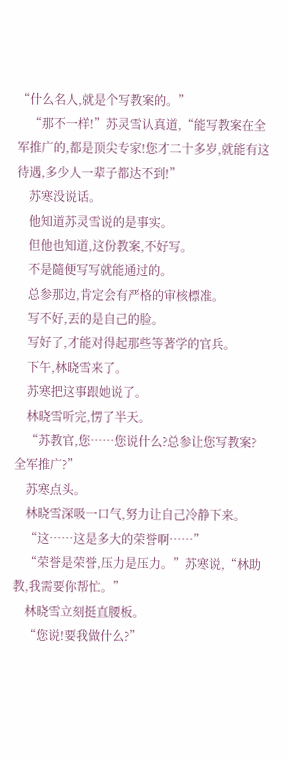“什么名人,就是个写教案的。”
    “那不一样!”苏灵雪认真道,“能写教案在全军推广的,都是顶尖专家!您才二十多岁,就能有这待遇,多少人一辈子都达不到!”
    苏寒没说话。
    他知道苏灵雪说的是事实。
    但他也知道,这份教案,不好写。
    不是隨便写写就能通过的。
    总参那边,肯定会有严格的审核標准。
    写不好,丟的是自己的脸。
    写好了,才能对得起那些等著学的官兵。
    下午,林晓雪来了。
    苏寒把这事跟她说了。
    林晓雪听完,愣了半天。
    “苏教官,您……您说什么?总参让您写教案?全军推广?”
    苏寒点头。
    林晓雪深吸一口气,努力让自己冷静下来。
    “这……这是多大的荣誉啊……”
    “荣誉是荣誉,压力是压力。”苏寒说,“林助教,我需要你帮忙。”
    林晓雪立刻挺直腰板。
    “您说!要我做什么?”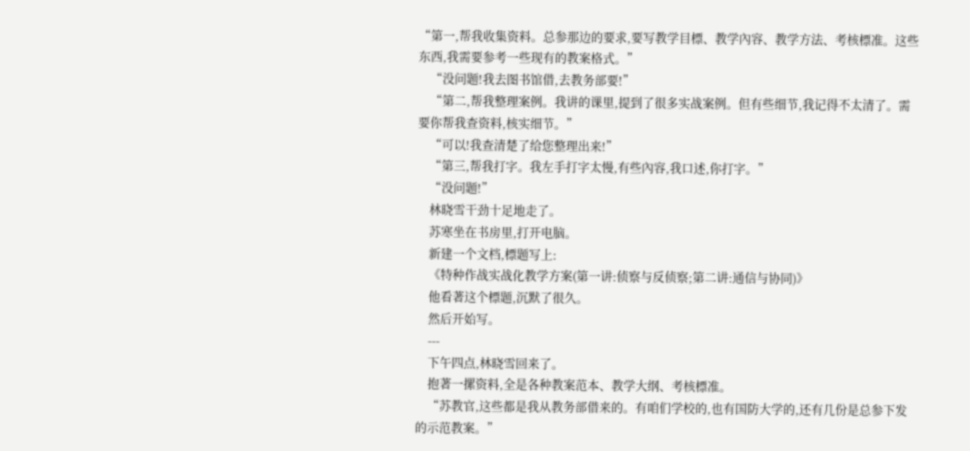“第一,帮我收集资料。总参那边的要求,要写教学目標、教学內容、教学方法、考核標准。这些东西,我需要参考一些现有的教案格式。”
    “没问题!我去图书馆借,去教务部要!”
    “第二,帮我整理案例。我讲的课里,提到了很多实战案例。但有些细节,我记得不太清了。需要你帮我查资料,核实细节。”
    “可以!我查清楚了给您整理出来!”
    “第三,帮我打字。我左手打字太慢,有些內容,我口述,你打字。”
    “没问题!”
    林晓雪干劲十足地走了。
    苏寒坐在书房里,打开电脑。
    新建一个文档,標题写上:
    《特种作战实战化教学方案(第一讲:侦察与反侦察;第二讲:通信与协同)》
    他看著这个標题,沉默了很久。
    然后开始写。
    ---
    下午四点,林晓雪回来了。
    抱著一摞资料,全是各种教案范本、教学大纲、考核標准。
    “苏教官,这些都是我从教务部借来的。有咱们学校的,也有国防大学的,还有几份是总参下发的示范教案。”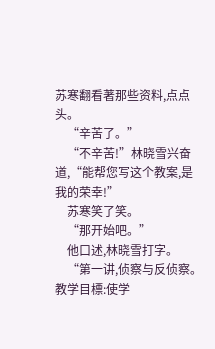苏寒翻看著那些资料,点点头。
    “辛苦了。”
    “不辛苦!”林晓雪兴奋道,“能帮您写这个教案,是我的荣幸!”
    苏寒笑了笑。
    “那开始吧。”
    他口述,林晓雪打字。
    “第一讲,侦察与反侦察。教学目標:使学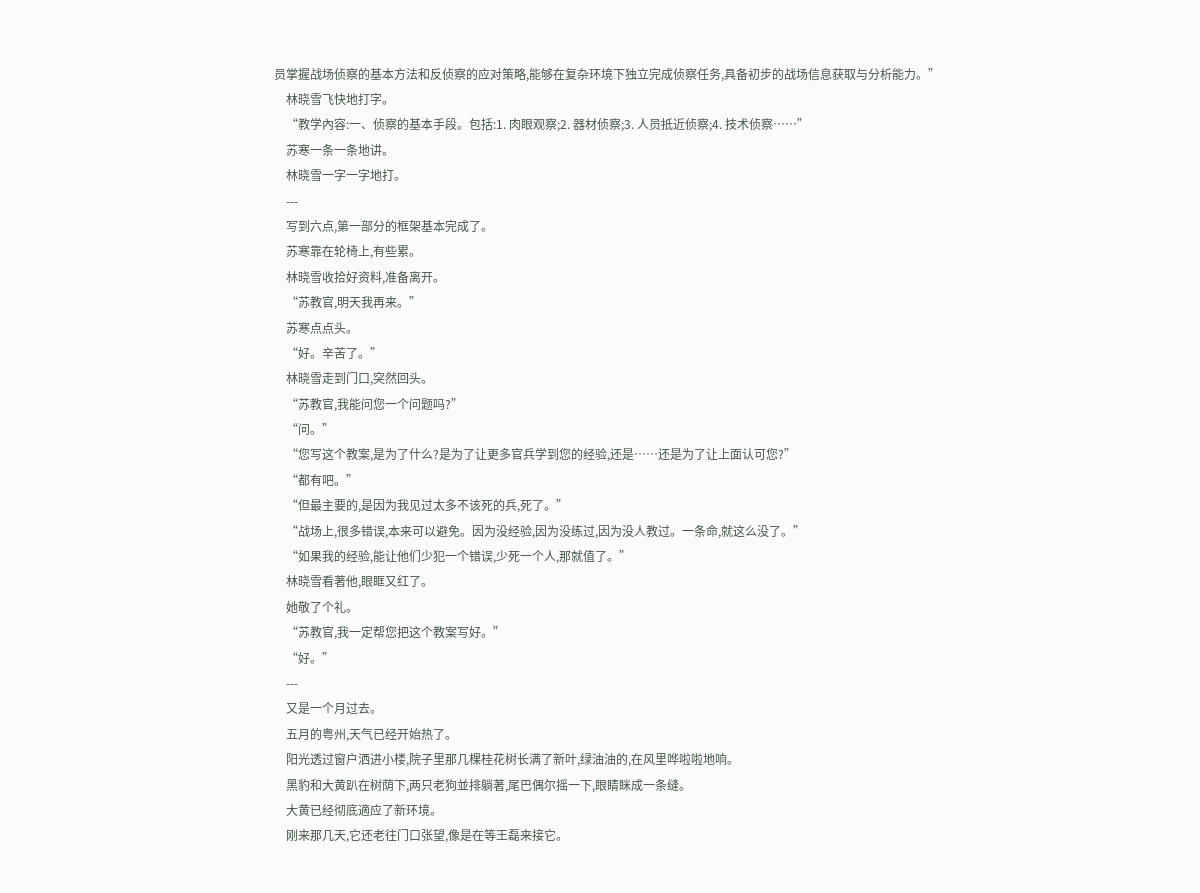员掌握战场侦察的基本方法和反侦察的应对策略,能够在复杂环境下独立完成侦察任务,具备初步的战场信息获取与分析能力。”
    林晓雪飞快地打字。
    “教学內容:一、侦察的基本手段。包括:1. 肉眼观察;2. 器材侦察;3. 人员抵近侦察;4. 技术侦察……”
    苏寒一条一条地讲。
    林晓雪一字一字地打。
    ---
    写到六点,第一部分的框架基本完成了。
    苏寒靠在轮椅上,有些累。
    林晓雪收拾好资料,准备离开。
    “苏教官,明天我再来。”
    苏寒点点头。
    “好。辛苦了。”
    林晓雪走到门口,突然回头。
    “苏教官,我能问您一个问题吗?”
    “问。”
    “您写这个教案,是为了什么?是为了让更多官兵学到您的经验,还是……还是为了让上面认可您?”
    “都有吧。”
    “但最主要的,是因为我见过太多不该死的兵,死了。”
    “战场上,很多错误,本来可以避免。因为没经验,因为没练过,因为没人教过。一条命,就这么没了。”
    “如果我的经验,能让他们少犯一个错误,少死一个人,那就值了。”
    林晓雪看著他,眼眶又红了。
    她敬了个礼。
    “苏教官,我一定帮您把这个教案写好。”
    “好。”
    ---
    又是一个月过去。
    五月的粤州,天气已经开始热了。
    阳光透过窗户洒进小楼,院子里那几棵桂花树长满了新叶,绿油油的,在风里哗啦啦地响。
    黑豹和大黄趴在树荫下,两只老狗並排躺著,尾巴偶尔摇一下,眼睛眯成一条缝。
    大黄已经彻底適应了新环境。
    刚来那几天,它还老往门口张望,像是在等王磊来接它。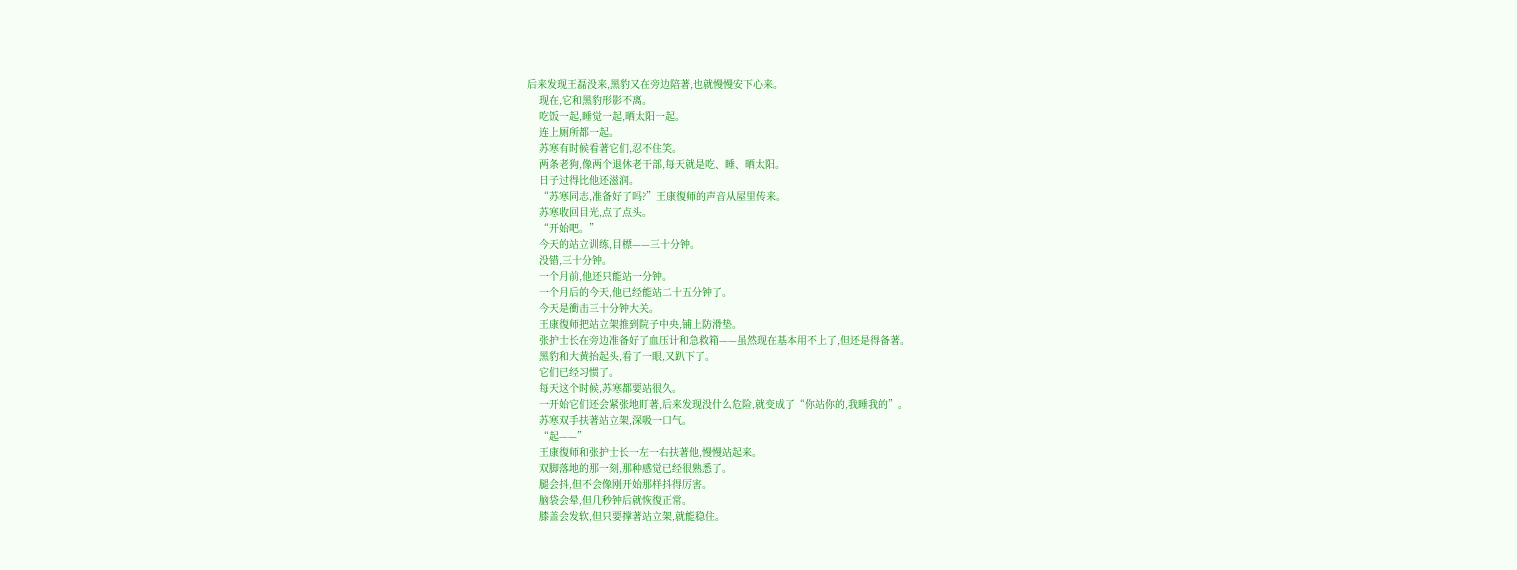后来发现王磊没来,黑豹又在旁边陪著,也就慢慢安下心来。
    现在,它和黑豹形影不离。
    吃饭一起,睡觉一起,晒太阳一起。
    连上厕所都一起。
    苏寒有时候看著它们,忍不住笑。
    两条老狗,像两个退休老干部,每天就是吃、睡、晒太阳。
    日子过得比他还滋润。
    “苏寒同志,准备好了吗?”王康復师的声音从屋里传来。
    苏寒收回目光,点了点头。
    “开始吧。”
    今天的站立训练,目標——三十分钟。
    没错,三十分钟。
    一个月前,他还只能站一分钟。
    一个月后的今天,他已经能站二十五分钟了。
    今天是衝击三十分钟大关。
    王康復师把站立架推到院子中央,铺上防滑垫。
    张护士长在旁边准备好了血压计和急救箱——虽然现在基本用不上了,但还是得备著。
    黑豹和大黄抬起头,看了一眼,又趴下了。
    它们已经习惯了。
    每天这个时候,苏寒都要站很久。
    一开始它们还会紧张地盯著,后来发现没什么危险,就变成了“你站你的,我睡我的”。
    苏寒双手扶著站立架,深吸一口气。
    “起——”
    王康復师和张护士长一左一右扶著他,慢慢站起来。
    双脚落地的那一刻,那种感觉已经很熟悉了。
    腿会抖,但不会像刚开始那样抖得厉害。
    脑袋会晕,但几秒钟后就恢復正常。
    膝盖会发软,但只要撑著站立架,就能稳住。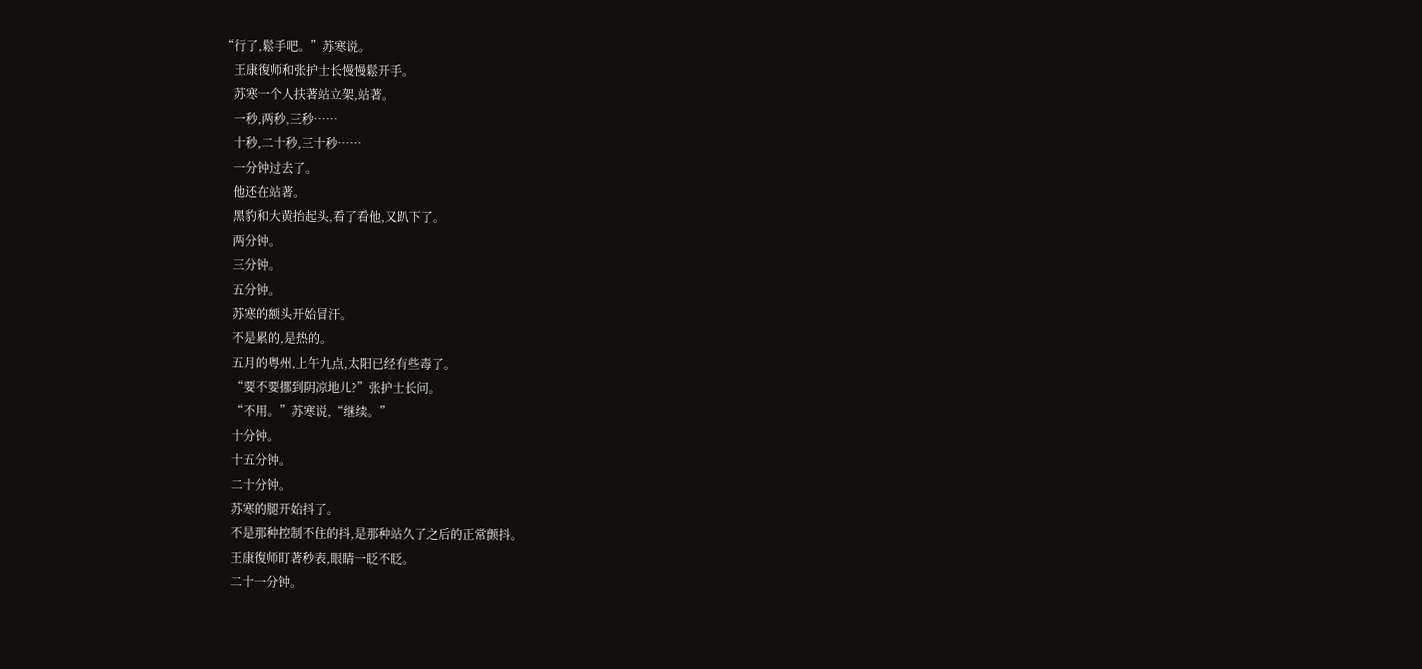“行了,鬆手吧。”苏寒说。
    王康復师和张护士长慢慢鬆开手。
    苏寒一个人扶著站立架,站著。
    一秒,两秒,三秒……
    十秒,二十秒,三十秒……
    一分钟过去了。
    他还在站著。
    黑豹和大黄抬起头,看了看他,又趴下了。
    两分钟。
    三分钟。
    五分钟。
    苏寒的额头开始冒汗。
    不是累的,是热的。
    五月的粤州,上午九点,太阳已经有些毒了。
    “要不要挪到阴凉地儿?”张护士长问。
    “不用。”苏寒说,“继续。”
    十分钟。
    十五分钟。
    二十分钟。
    苏寒的腿开始抖了。
    不是那种控制不住的抖,是那种站久了之后的正常颤抖。
    王康復师盯著秒表,眼睛一眨不眨。
    二十一分钟。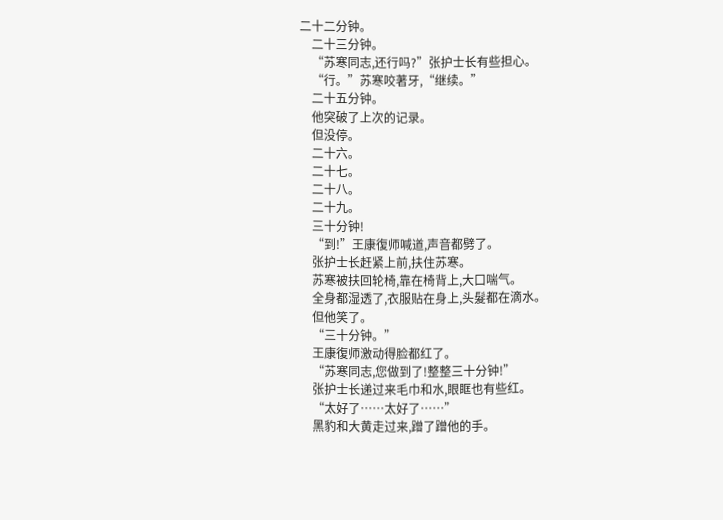二十二分钟。
    二十三分钟。
    “苏寒同志,还行吗?”张护士长有些担心。
    “行。”苏寒咬著牙,“继续。”
    二十五分钟。
    他突破了上次的记录。
    但没停。
    二十六。
    二十七。
    二十八。
    二十九。
    三十分钟!
    “到!”王康復师喊道,声音都劈了。
    张护士长赶紧上前,扶住苏寒。
    苏寒被扶回轮椅,靠在椅背上,大口喘气。
    全身都湿透了,衣服贴在身上,头髮都在滴水。
    但他笑了。
    “三十分钟。”
    王康復师激动得脸都红了。
    “苏寒同志,您做到了!整整三十分钟!”
    张护士长递过来毛巾和水,眼眶也有些红。
    “太好了……太好了……”
    黑豹和大黄走过来,蹭了蹭他的手。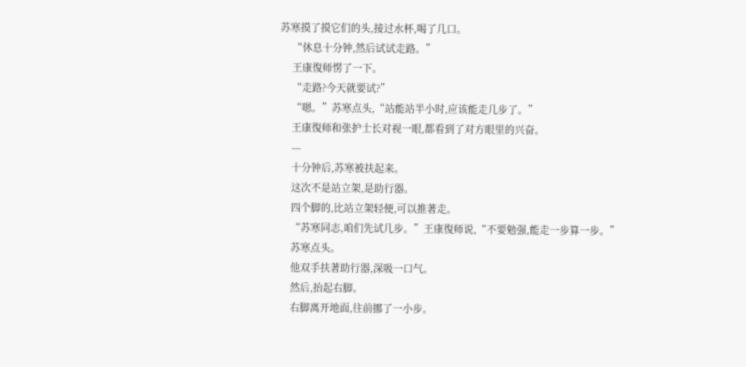苏寒摸了摸它们的头,接过水杯,喝了几口。
    “休息十分钟,然后试试走路。”
    王康復师愣了一下。
    “走路?今天就要试?”
    “嗯。”苏寒点头,“站能站半小时,应该能走几步了。”
    王康復师和张护士长对视一眼,都看到了对方眼里的兴奋。
    ---
    十分钟后,苏寒被扶起来。
    这次不是站立架,是助行器。
    四个脚的,比站立架轻便,可以推著走。
    “苏寒同志,咱们先试几步。”王康復师说,“不要勉强,能走一步算一步。”
    苏寒点头。
    他双手扶著助行器,深吸一口气。
    然后,抬起右脚。
    右脚离开地面,往前挪了一小步。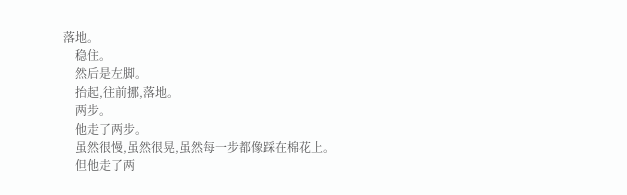落地。
    稳住。
    然后是左脚。
    抬起,往前挪,落地。
    两步。
    他走了两步。
    虽然很慢,虽然很晃,虽然每一步都像踩在棉花上。
    但他走了两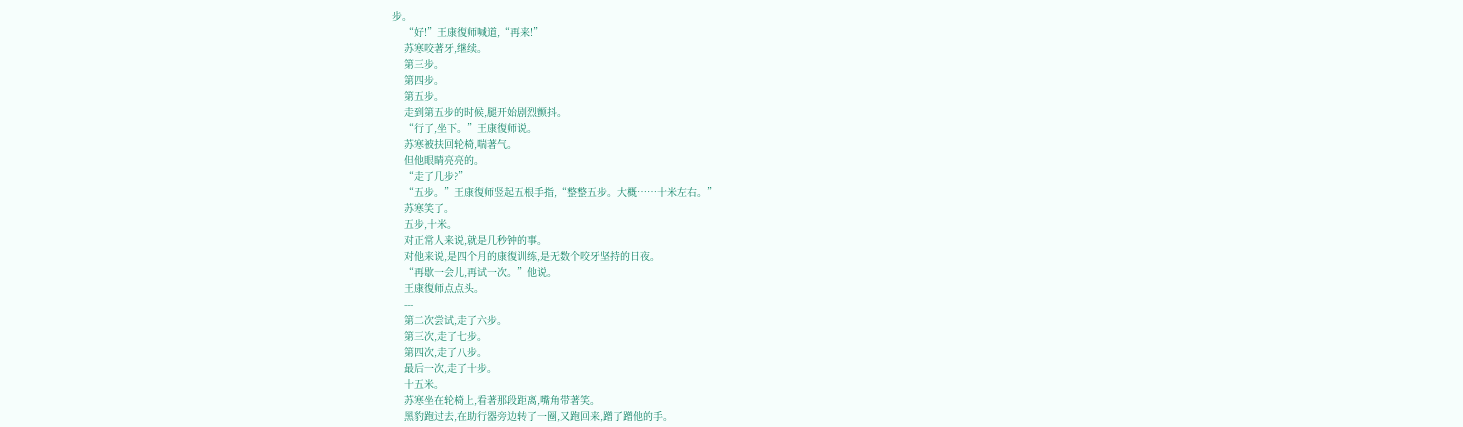步。
    “好!”王康復师喊道,“再来!”
    苏寒咬著牙,继续。
    第三步。
    第四步。
    第五步。
    走到第五步的时候,腿开始剧烈颤抖。
    “行了,坐下。”王康復师说。
    苏寒被扶回轮椅,喘著气。
    但他眼睛亮亮的。
    “走了几步?”
    “五步。”王康復师竖起五根手指,“整整五步。大概……十米左右。”
    苏寒笑了。
    五步,十米。
    对正常人来说,就是几秒钟的事。
    对他来说,是四个月的康復训练,是无数个咬牙坚持的日夜。
    “再歇一会儿,再试一次。”他说。
    王康復师点点头。
    ---
    第二次尝试,走了六步。
    第三次,走了七步。
    第四次,走了八步。
    最后一次,走了十步。
    十五米。
    苏寒坐在轮椅上,看著那段距离,嘴角带著笑。
    黑豹跑过去,在助行器旁边转了一圈,又跑回来,蹭了蹭他的手。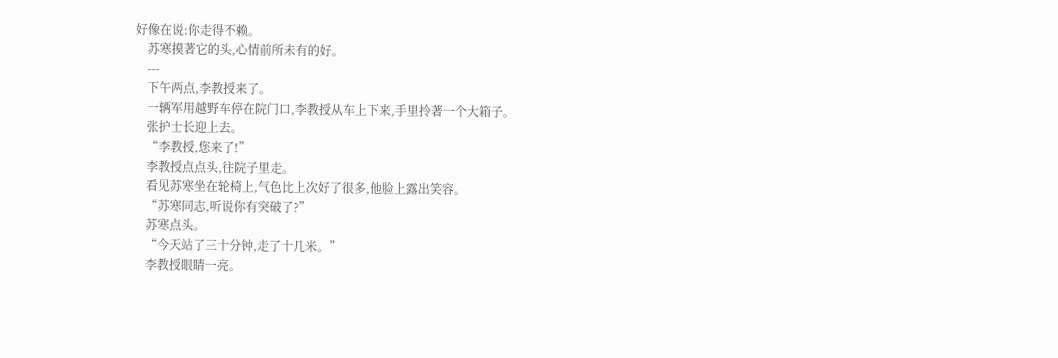好像在说:你走得不赖。
    苏寒摸著它的头,心情前所未有的好。
    ---
    下午两点,李教授来了。
    一辆军用越野车停在院门口,李教授从车上下来,手里拎著一个大箱子。
    张护士长迎上去。
    “李教授,您来了!”
    李教授点点头,往院子里走。
    看见苏寒坐在轮椅上,气色比上次好了很多,他脸上露出笑容。
    “苏寒同志,听说你有突破了?”
    苏寒点头。
    “今天站了三十分钟,走了十几米。”
    李教授眼睛一亮。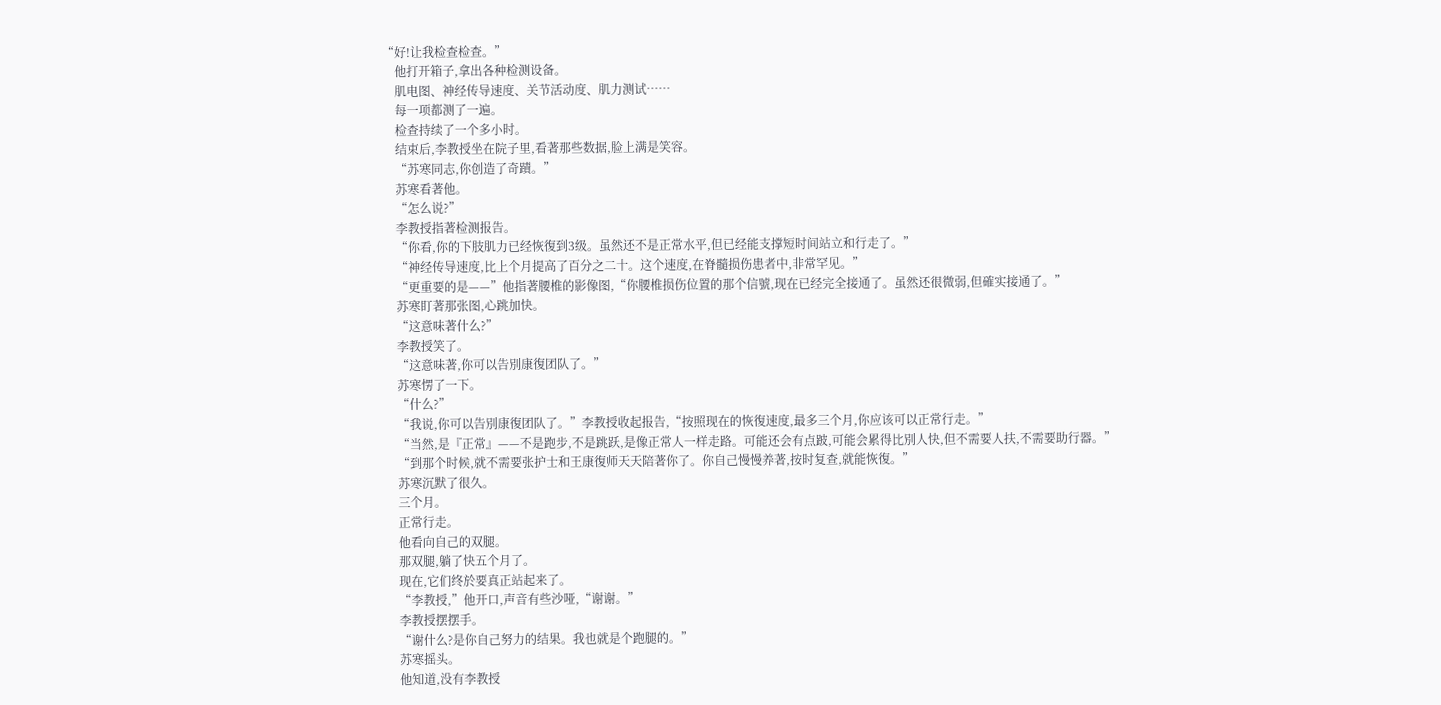“好!让我检查检查。”
    他打开箱子,拿出各种检测设备。
    肌电图、神经传导速度、关节活动度、肌力测试……
    每一项都测了一遍。
    检查持续了一个多小时。
    结束后,李教授坐在院子里,看著那些数据,脸上满是笑容。
    “苏寒同志,你创造了奇蹟。”
    苏寒看著他。
    “怎么说?”
    李教授指著检测报告。
    “你看,你的下肢肌力已经恢復到3级。虽然还不是正常水平,但已经能支撑短时间站立和行走了。”
    “神经传导速度,比上个月提高了百分之二十。这个速度,在脊髓损伤患者中,非常罕见。”
    “更重要的是——”他指著腰椎的影像图,“你腰椎损伤位置的那个信號,现在已经完全接通了。虽然还很微弱,但確实接通了。”
    苏寒盯著那张图,心跳加快。
    “这意味著什么?”
    李教授笑了。
    “这意味著,你可以告別康復团队了。”
    苏寒愣了一下。
    “什么?”
    “我说,你可以告別康復团队了。”李教授收起报告,“按照现在的恢復速度,最多三个月,你应该可以正常行走。”
    “当然,是『正常』——不是跑步,不是跳跃,是像正常人一样走路。可能还会有点跛,可能会累得比別人快,但不需要人扶,不需要助行器。”
    “到那个时候,就不需要张护士和王康復师天天陪著你了。你自己慢慢养著,按时复查,就能恢復。”
    苏寒沉默了很久。
    三个月。
    正常行走。
    他看向自己的双腿。
    那双腿,躺了快五个月了。
    现在,它们终於要真正站起来了。
    “李教授,”他开口,声音有些沙哑,“谢谢。”
    李教授摆摆手。
    “谢什么?是你自己努力的结果。我也就是个跑腿的。”
    苏寒摇头。
    他知道,没有李教授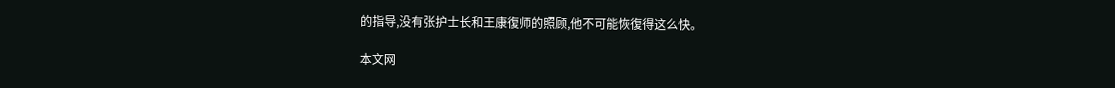的指导,没有张护士长和王康復师的照顾,他不可能恢復得这么快。

本文网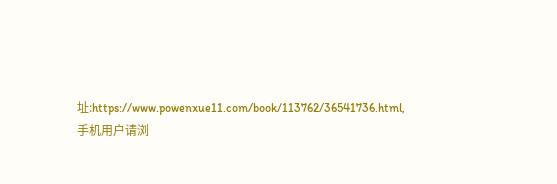址:https://www.powenxue11.com/book/113762/36541736.html,手机用户请浏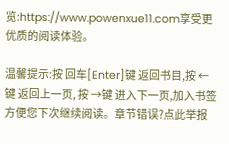览:https://www.powenxue11.com享受更优质的阅读体验。

温馨提示:按 回车[Enter]键 返回书目,按 ←键 返回上一页, 按 →键 进入下一页,加入书签方便您下次继续阅读。章节错误?点此举报